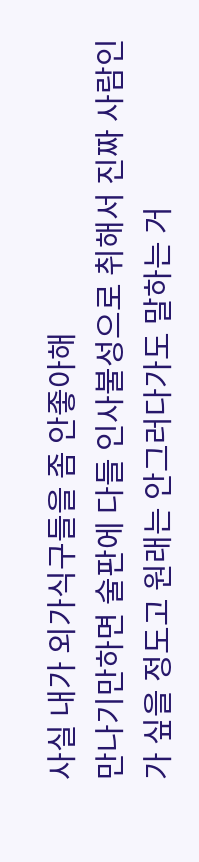사실 내가 외가식구들을 좀 안좋아해
만나기만하면 술판에 다들 인사불성으로 취해서 진짜 사람인가 싶을 정도고 원래는 안그러다가도 말하는 거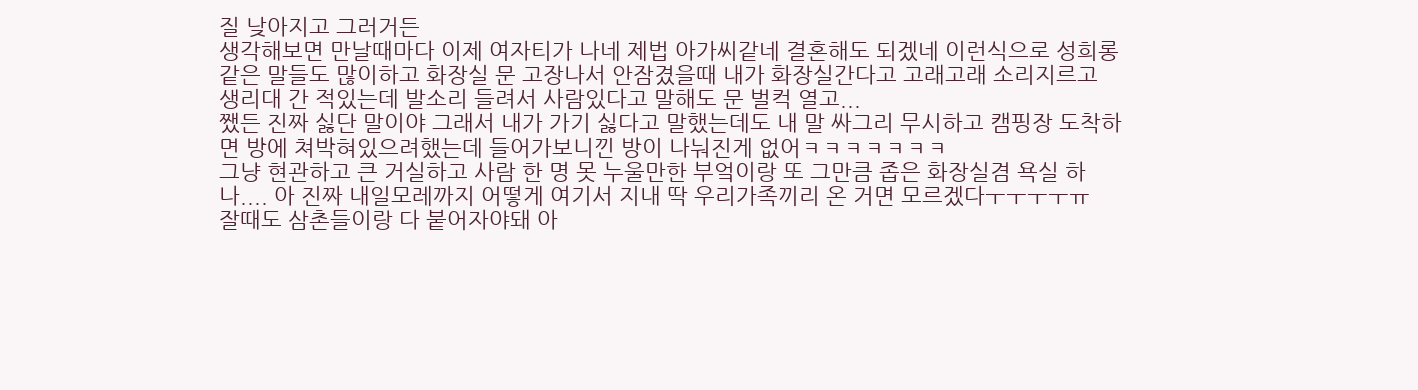질 낮아지고 그러거든
생각해보면 만날때마다 이제 여자티가 나네 제법 아가씨같네 결혼해도 되겠네 이런식으로 성희롱같은 말들도 많이하고 화장실 문 고장나서 안잠겼을때 내가 화장실간다고 고래고래 소리지르고 생리대 간 적있는데 발소리 들려서 사람있다고 말해도 문 벌컥 열고...
쨌든 진짜 싫단 말이야 그래서 내가 가기 싫다고 말했는데도 내 말 싸그리 무시하고 캠핑장 도착하면 방에 쳐박혀있으려했는데 들어가보니낀 방이 나눠진게 없어ㅋㅋㅋㅋㅋㅋㅋ
그냥 현관하고 큰 거실하고 사람 한 명 못 누울만한 부엌이랑 또 그만큼 좁은 화장실겸 욕실 하나.... 아 진짜 내일모레까지 어떻게 여기서 지내 딱 우리가족끼리 온 거면 모르겠다ㅜㅜㅜㅜㅠ
잘때도 삼촌들이랑 다 붙어자야돼 아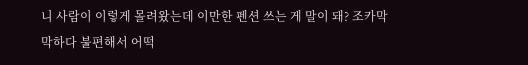니 사람이 이렇게 몰려왔는데 이만한 펜션 쓰는 게 말이 돼? 조카막막하다 불편해서 어떡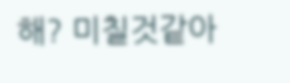해? 미칠것같아